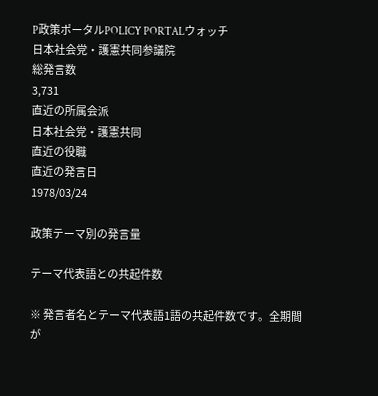P政策ポータルPOLICY PORTALウォッチ
日本社会党・護憲共同参議院
総発言数
3,731
直近の所属会派
日本社会党・護憲共同
直近の役職
直近の発言日
1978/03/24

政策テーマ別の発言量

テーマ代表語との共起件数

※ 発言者名とテーマ代表語1語の共起件数です。全期間が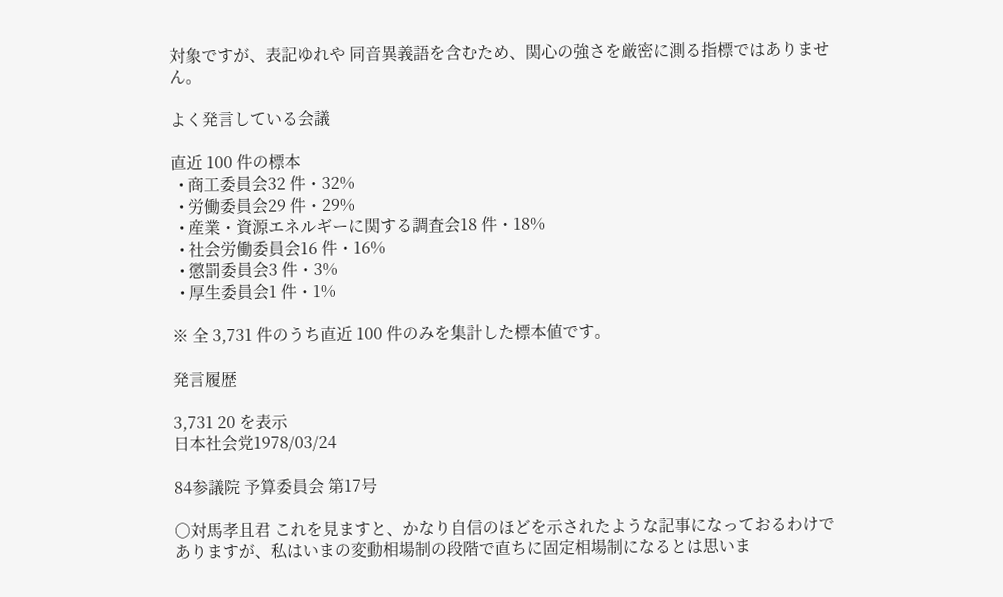対象ですが、表記ゆれや 同音異義語を含むため、関心の強さを厳密に測る指標ではありません。

よく発言している会議

直近 100 件の標本
  • 商工委員会32 件・32%
  • 労働委員会29 件・29%
  • 産業・資源エネルギーに関する調査会18 件・18%
  • 社会労働委員会16 件・16%
  • 懲罰委員会3 件・3%
  • 厚生委員会1 件・1%

※ 全 3,731 件のうち直近 100 件のみを集計した標本値です。

発言履歴

3,731 20 を表示
日本社会党1978/03/24

84参議院 予算委員会 第17号

○対馬孝且君 これを見ますと、かなり自信のほどを示されたような記事になっておるわけでありますが、私はいまの変動相場制の段階で直ちに固定相場制になるとは思いま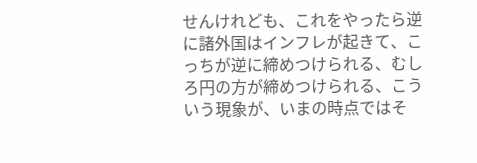せんけれども、これをやったら逆に諸外国はインフレが起きて、こっちが逆に締めつけられる、むしろ円の方が締めつけられる、こういう現象が、いまの時点ではそ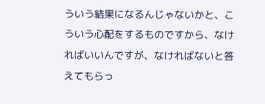ういう結果になるんじゃないかと、こういう心配をするものですから、なければいいんですが、なければないと答えてもらっ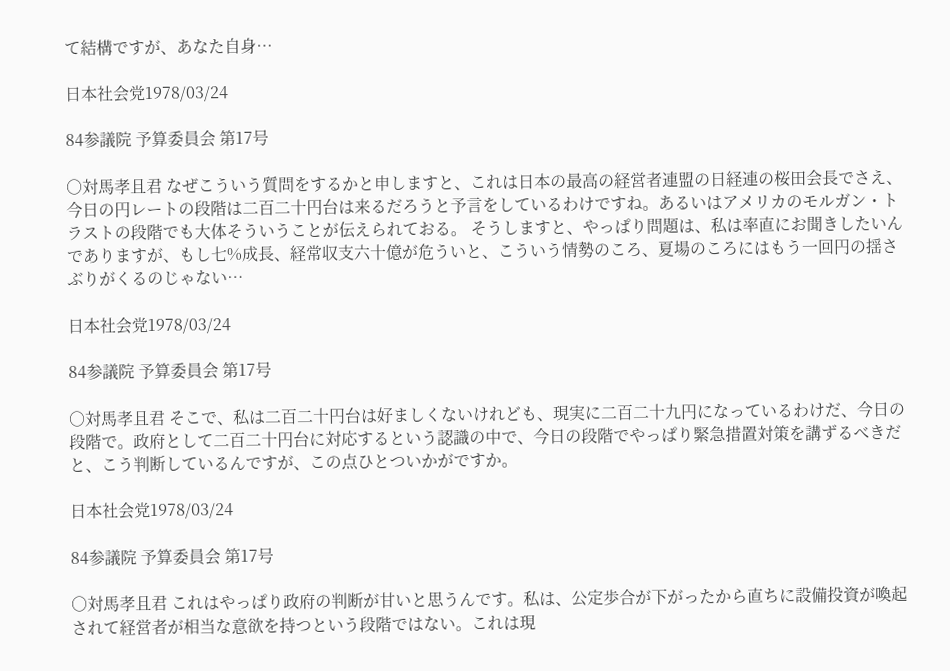て結構ですが、あなた自身…

日本社会党1978/03/24

84参議院 予算委員会 第17号

○対馬孝且君 なぜこういう質問をするかと申しますと、これは日本の最高の経営者連盟の日経連の桜田会長でさえ、今日の円レートの段階は二百二十円台は来るだろうと予言をしているわけですね。あるいはアメリカのモルガン・トラストの段階でも大体そういうことが伝えられておる。 そうしますと、やっぱり問題は、私は率直にお聞きしたいんでありますが、もし七%成長、経常収支六十億が危ういと、こういう情勢のころ、夏場のころにはもう一回円の揺さぶりがくるのじゃない…

日本社会党1978/03/24

84参議院 予算委員会 第17号

○対馬孝且君 そこで、私は二百二十円台は好ましくないけれども、現実に二百二十九円になっているわけだ、今日の段階で。政府として二百二十円台に対応するという認識の中で、今日の段階でやっぱり緊急措置対策を講ずるべきだと、こう判断しているんですが、この点ひとついかがですか。

日本社会党1978/03/24

84参議院 予算委員会 第17号

○対馬孝且君 これはやっぱり政府の判断が甘いと思うんです。私は、公定歩合が下がったから直ちに設備投資が喚起されて経営者が相当な意欲を持つという段階ではない。これは現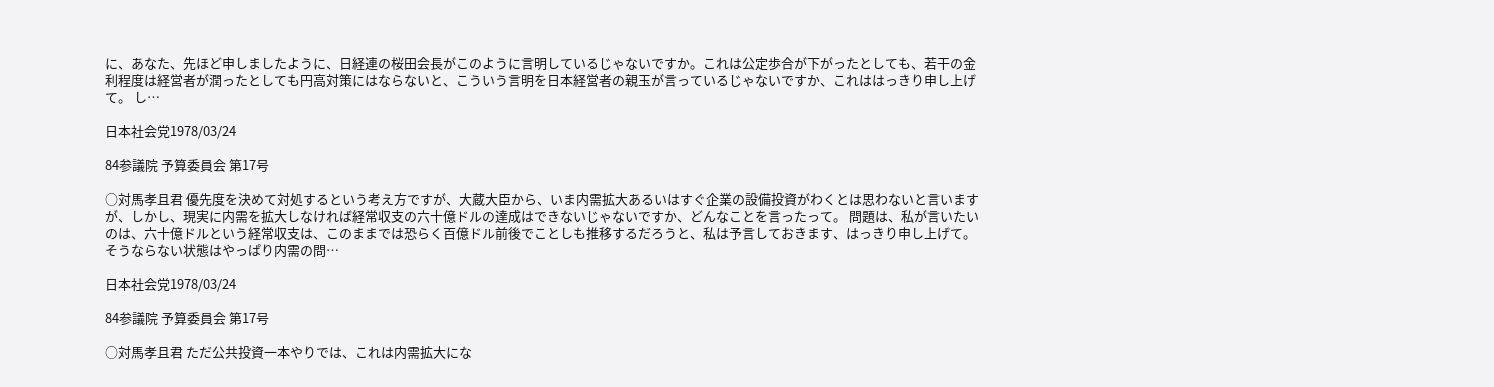に、あなた、先ほど申しましたように、日経連の桜田会長がこのように言明しているじゃないですか。これは公定歩合が下がったとしても、若干の金利程度は経営者が潤ったとしても円高対策にはならないと、こういう言明を日本経営者の親玉が言っているじゃないですか、これははっきり申し上げて。 し…

日本社会党1978/03/24

84参議院 予算委員会 第17号

○対馬孝且君 優先度を決めて対処するという考え方ですが、大蔵大臣から、いま内需拡大あるいはすぐ企業の設備投資がわくとは思わないと言いますが、しかし、現実に内需を拡大しなければ経常収支の六十億ドルの達成はできないじゃないですか、どんなことを言ったって。 問題は、私が言いたいのは、六十億ドルという経常収支は、このままでは恐らく百億ドル前後でことしも推移するだろうと、私は予言しておきます、はっきり申し上げて。そうならない状態はやっぱり内需の問…

日本社会党1978/03/24

84参議院 予算委員会 第17号

○対馬孝且君 ただ公共投資一本やりでは、これは内需拡大にな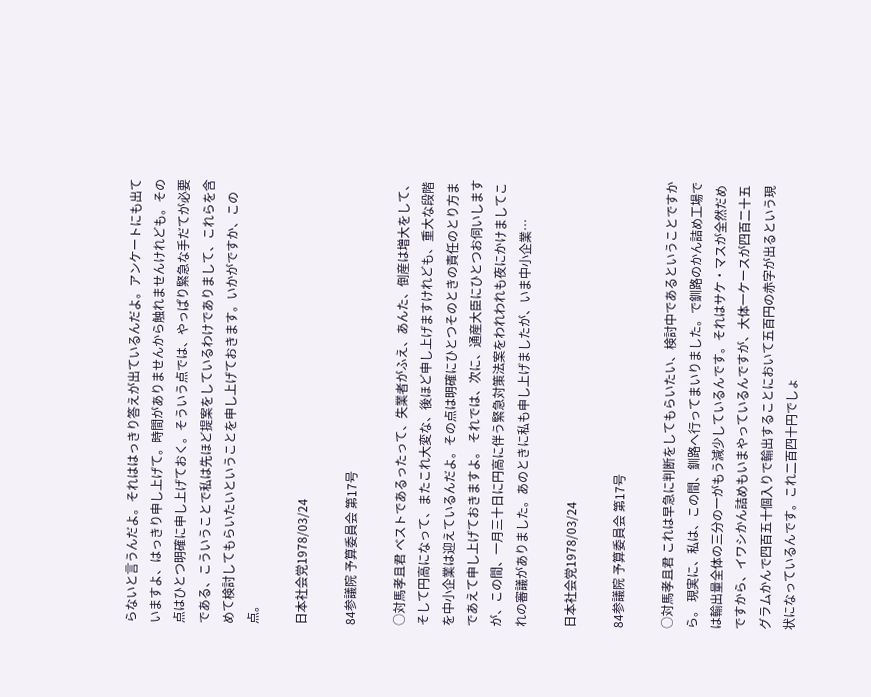らないと言うんだよ。それははっきり答えが出ているんだよ。アンケートにも出ていますよ、はっきり申し上げて。時間がありませんから触れませんけれども。その点はひとつ明確に申し上げておく。そういう点では、やっぱり緊急な手だてが必要である、こういうことで私は先ほど提案をしているわけでありまして、これらを含めて検討してもらいたいということを申し上げておきます。いかがですか、この点。

日本社会党1978/03/24

84参議院 予算委員会 第17号

○対馬孝且君 ベストであるったって、失業者がふえ、あんた、倒産は増大をして、そして円高になって、またこれ大変な、後ほど申し上げますけれども、重大な段階を中小企業は迎えているんだよ。その点は明確にひとつそのときの責任のとり方まであえて申し上げておきますよ。 それでは、次に、通産大臣にひとつお伺いしますが、この間、一月三十日に円高に伴う緊急対策法案をわれわれも夜にかけましてこれの審議がありました。あのときに私も申し上げましたが、いま中小企業…

日本社会党1978/03/24

84参議院 予算委員会 第17号

○対馬孝且君 これは早急に判断をしてもらいたい、検討中であるということですから。 現実に、私は、この間、釧路へ行ってまいりました。で釧路のかん詰め工場では輸出量全体の三分の一がもう減少しているんです。それはサケ・マスが全然だめですから、イワシかん詰めもいまやっているんですが、大体一ケースが四百二十五グラムかんで四百五十個入りで輸出することにおいて五百円の赤字が出るという現状になっているんです。これ二百四十円でしょ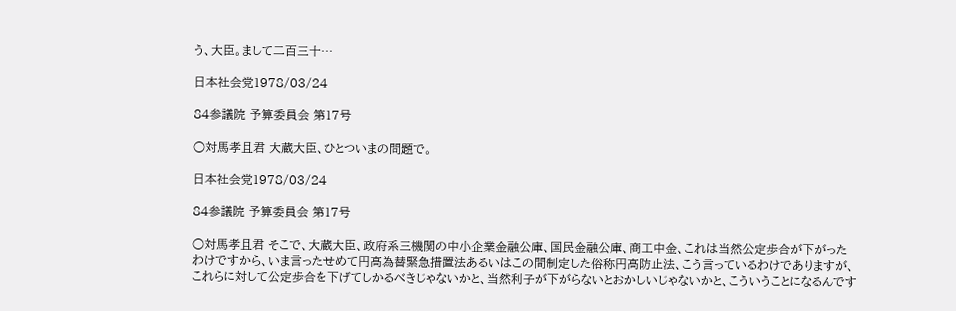う、大臣。まして二百三十…

日本社会党1978/03/24

84参議院 予算委員会 第17号

○対馬孝且君 大蔵大臣、ひとついまの問題で。

日本社会党1978/03/24

84参議院 予算委員会 第17号

○対馬孝且君 そこで、大蔵大臣、政府系三機関の中小企業金融公庫、国民金融公庫、商工中金、これは当然公定歩合が下がったわけですから、いま言ったせめて円高為替緊急措置法あるいはこの間制定した俗称円高防止法、こう言っているわけでありますが、これらに対して公定歩合を下げてしかるべきじゃないかと、当然利子が下がらないとおかしいじゃないかと、こういうことになるんです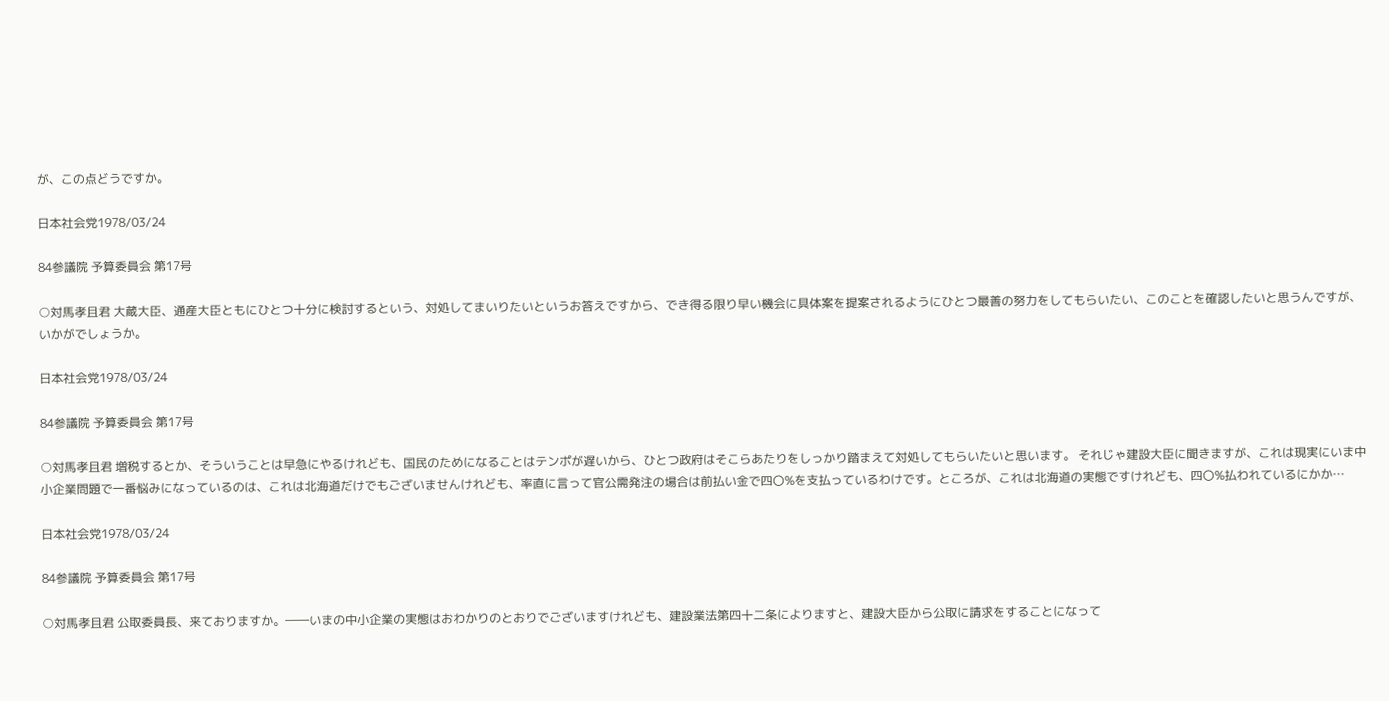が、この点どうですか。

日本社会党1978/03/24

84参議院 予算委員会 第17号

○対馬孝且君 大蔵大臣、通産大臣ともにひとつ十分に検討するという、対処してまいりたいというお答えですから、でき得る限り早い機会に具体案を提案されるようにひとつ最善の努力をしてもらいたい、このことを確認したいと思うんですが、いかがでしょうか。

日本社会党1978/03/24

84参議院 予算委員会 第17号

○対馬孝且君 増税するとか、そういうことは早急にやるけれども、国民のためになることはテンポが遅いから、ひとつ政府はそこらあたりをしっかり踏まえて対処してもらいたいと思います。 それじゃ建設大臣に聞きますが、これは現実にいま中小企業問題で一番悩みになっているのは、これは北海道だけでもございませんけれども、率直に言って官公需発注の場合は前払い金で四〇%を支払っているわけです。ところが、これは北海道の実態ですけれども、四〇%払われているにかか…

日本社会党1978/03/24

84参議院 予算委員会 第17号

○対馬孝且君 公取委員長、来ておりますか。――いまの中小企業の実態はおわかりのとおりでございますけれども、建設業法第四十二条によりますと、建設大臣から公取に請求をすることになって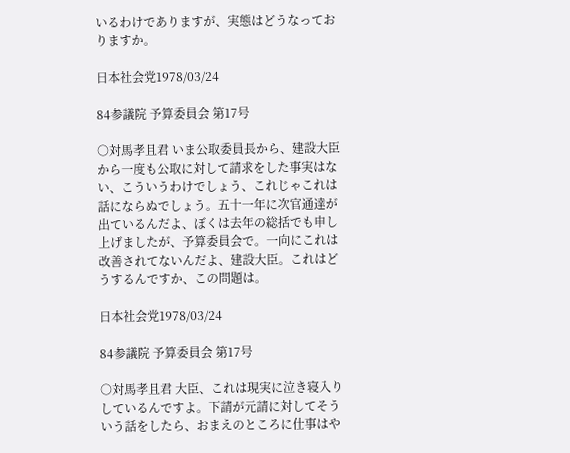いるわけでありますが、実態はどうなっておりますか。

日本社会党1978/03/24

84参議院 予算委員会 第17号

○対馬孝且君 いま公取委員長から、建設大臣から一度も公取に対して請求をした事実はない、こういうわけでしょう、これじゃこれは話にならぬでしょう。五十一年に次官通達が出ているんだよ、ぼくは去年の総括でも申し上げましたが、予算委員会で。一向にこれは改善されてないんだよ、建設大臣。これはどうするんですか、この問題は。

日本社会党1978/03/24

84参議院 予算委員会 第17号

○対馬孝且君 大臣、これは現実に泣き寝入りしているんですよ。下請が元請に対してそういう話をしたら、おまえのところに仕事はや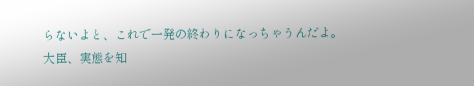らないよと、これで一発の終わりになっちゃうんだよ。大臣、実態を知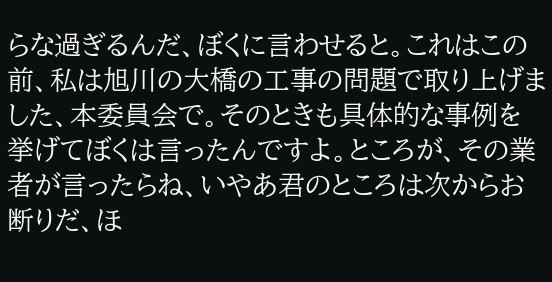らな過ぎるんだ、ぼくに言わせると。これはこの前、私は旭川の大橋の工事の問題で取り上げました、本委員会で。そのときも具体的な事例を挙げてぼくは言ったんですよ。ところが、その業者が言ったらね、いやあ君のところは次からお断りだ、ほ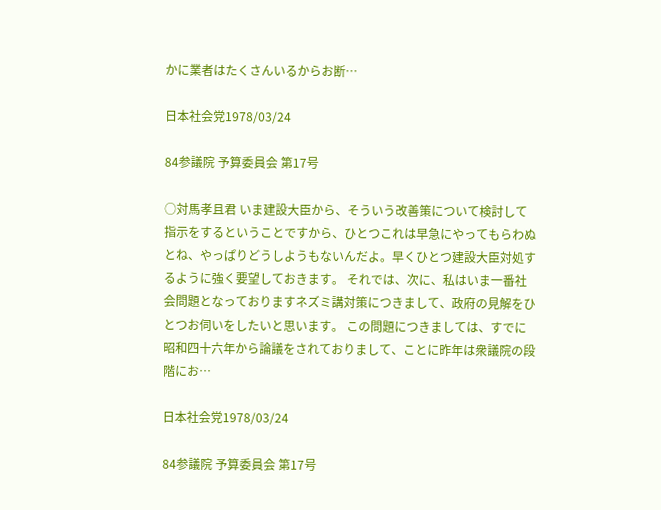かに業者はたくさんいるからお断…

日本社会党1978/03/24

84参議院 予算委員会 第17号

○対馬孝且君 いま建設大臣から、そういう改善策について検討して指示をするということですから、ひとつこれは早急にやってもらわぬとね、やっぱりどうしようもないんだよ。早くひとつ建設大臣対処するように強く要望しておきます。 それでは、次に、私はいま一番社会問題となっておりますネズミ講対策につきまして、政府の見解をひとつお伺いをしたいと思います。 この問題につきましては、すでに昭和四十六年から論議をされておりまして、ことに昨年は衆議院の段階にお…

日本社会党1978/03/24

84参議院 予算委員会 第17号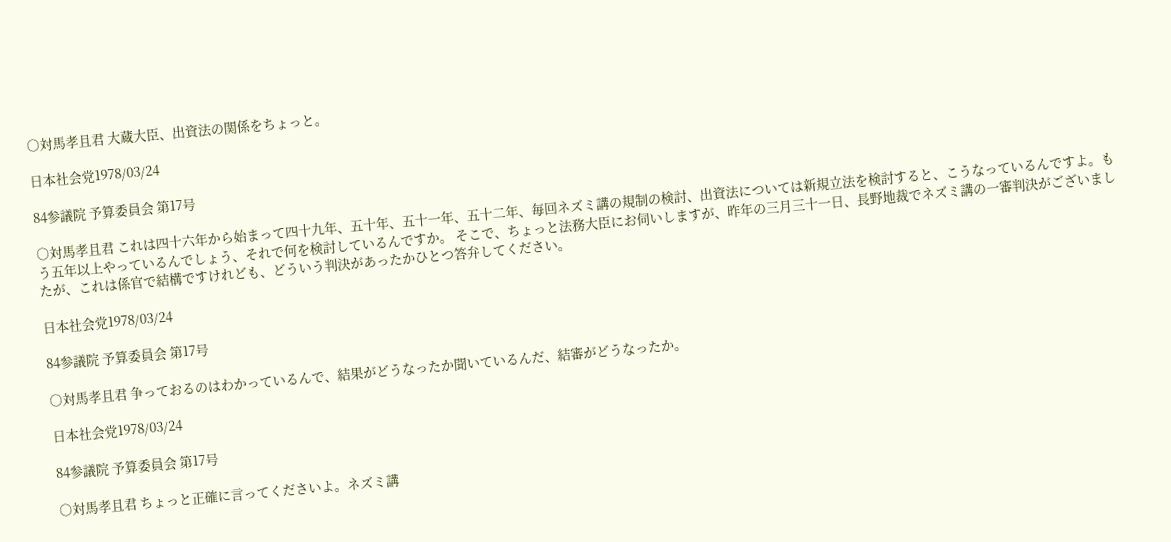○対馬孝且君 大蔵大臣、出資法の関係をちょっと。

日本社会党1978/03/24

84参議院 予算委員会 第17号

○対馬孝且君 これは四十六年から始まって四十九年、五十年、五十一年、五十二年、毎回ネズミ講の規制の検討、出資法については新規立法を検討すると、こうなっているんですよ。もう五年以上やっているんでしょう、それで何を検討しているんですか。 そこで、ちょっと法務大臣にお伺いしますが、昨年の三月三十一日、長野地裁でネズミ講の一審判決がございましたが、これは係官で結構ですけれども、どういう判決があったかひとつ答弁してください。

日本社会党1978/03/24

84参議院 予算委員会 第17号

○対馬孝且君 争っておるのはわかっているんで、結果がどうなったか聞いているんだ、結審がどうなったか。

日本社会党1978/03/24

84参議院 予算委員会 第17号

○対馬孝且君 ちょっと正確に言ってくださいよ。ネズミ講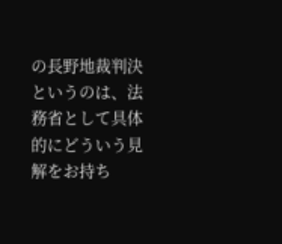の長野地裁判決というのは、法務省として具体的にどういう見解をお持ち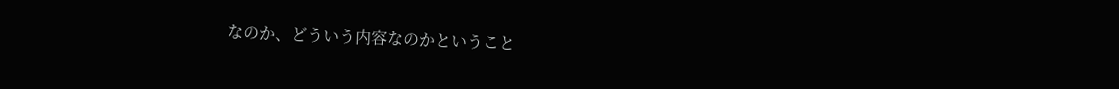なのか、どういう内容なのかということ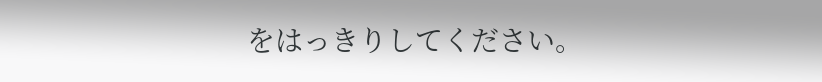をはっきりしてください。